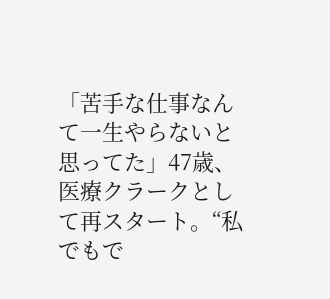「苦手な仕事なんて一生やらないと思ってた」47歳、医療クラークとして再スタート。“私でもで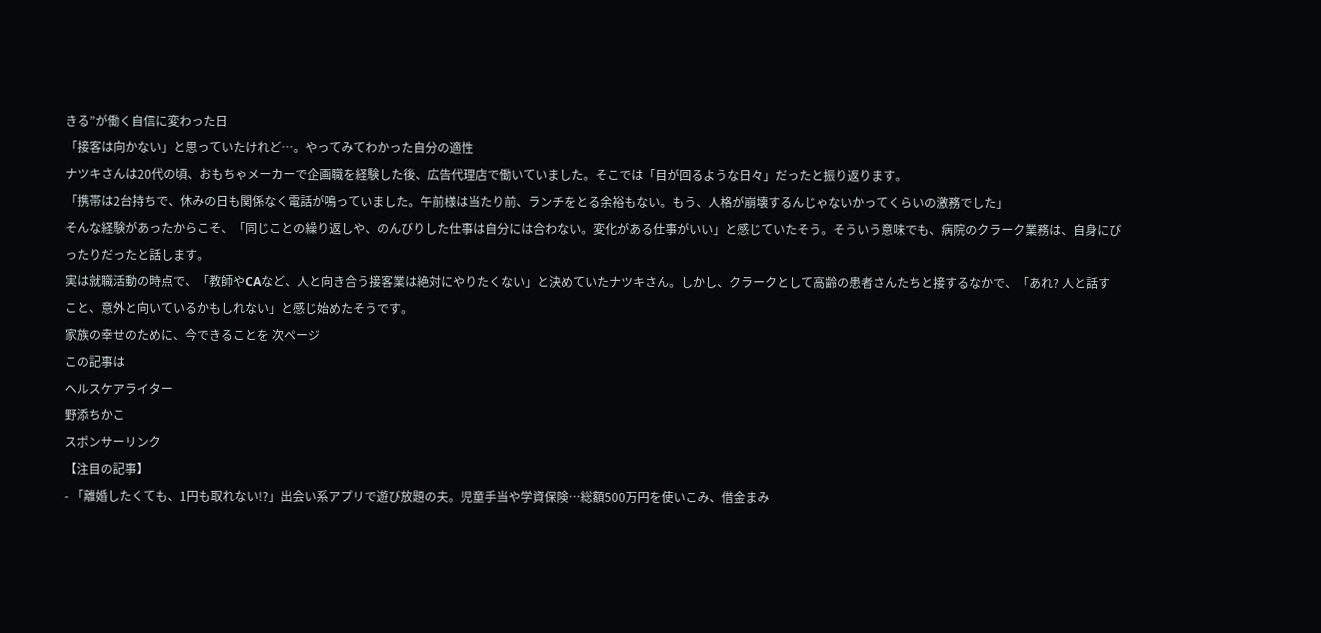きる”が働く自信に変わった日
「接客は向かない」と思っていたけれど…。やってみてわかった自分の適性
ナツキさんは20代の頃、おもちゃメーカーで企画職を経験した後、広告代理店で働いていました。そこでは「目が回るような日々」だったと振り返ります。
「携帯は2台持ちで、休みの日も関係なく電話が鳴っていました。午前様は当たり前、ランチをとる余裕もない。もう、人格が崩壊するんじゃないかってくらいの激務でした」
そんな経験があったからこそ、「同じことの繰り返しや、のんびりした仕事は自分には合わない。変化がある仕事がいい」と感じていたそう。そういう意味でも、病院のクラーク業務は、自身にぴったりだったと話します。
実は就職活動の時点で、「教師やCAなど、人と向き合う接客業は絶対にやりたくない」と決めていたナツキさん。しかし、クラークとして高齢の患者さんたちと接するなかで、「あれ? 人と話すこと、意外と向いているかもしれない」と感じ始めたそうです。
家族の幸せのために、今できることを 次ページ
この記事は
ヘルスケアライター
野添ちかこ
スポンサーリンク
【注目の記事】
- 「離婚したくても、1円も取れない!?」出会い系アプリで遊び放題の夫。児童手当や学資保険…総額500万円を使いこみ、借金まみ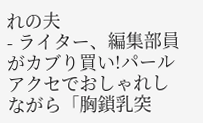れの夫
- ライター、編集部員がカブり買い!パールアクセでおしゃれしながら「胸鎖乳突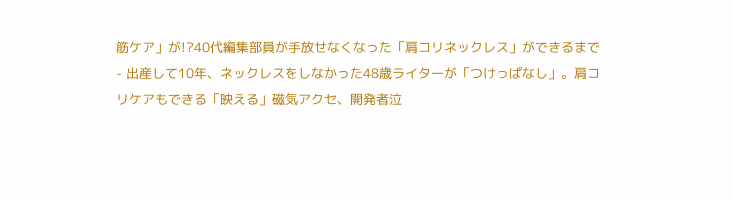筋ケア」が!?40代編集部員が手放せなくなった「肩コリネックレス」ができるまで
- 出産して10年、ネックレスをしなかった48歳ライターが「つけっぱなし」。肩コリケアもできる「映える」磁気アクセ、開発者泣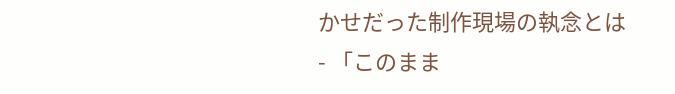かせだった制作現場の執念とは
- 「このまま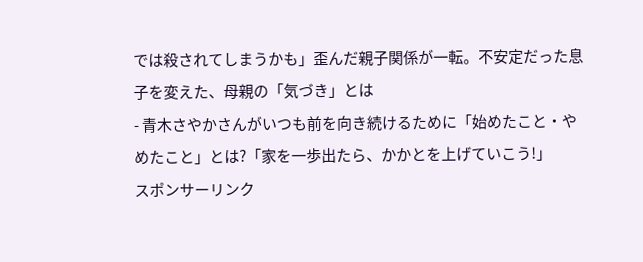では殺されてしまうかも」歪んだ親子関係が一転。不安定だった息子を変えた、母親の「気づき」とは
- 青木さやかさんがいつも前を向き続けるために「始めたこと・やめたこと」とは?「家を一歩出たら、かかとを上げていこう!」
スポンサーリンク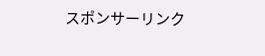スポンサーリンク